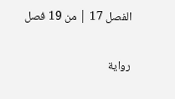الفصل 17 | من 19 فصل

رواية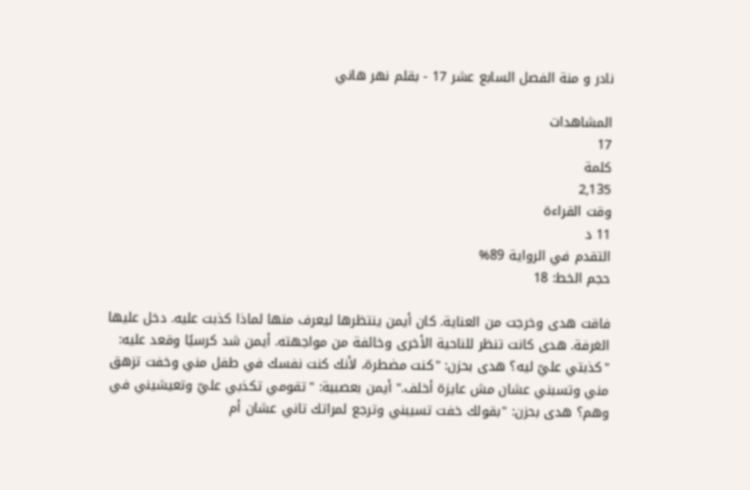نادر و منة الفصل السابع عشر 17 - بقلم نهر هاني

المشاهدات
17
كلمة
2,135
وقت القراءة
11 د
التقدم في الرواية 89%
حجم الخط: 18

فاقت هدى وخرجت من العناية. كان أيمن ينتظرها ليعرف منها لماذا كذبت عليه. دخل عليها الغرفة. هدى كانت تنظر للناحية الأخرى وخائفة من مواجهته. أيمن شد كرسيًا وقعد عليه: "كذبتي عليّ ليه؟ هدى بحزن: "كنت مضطرة، لأنك كنت نفسك في طفل مني وخفت تزهق مني وتسبني عشان مش عايزة أخلف." أيمن بعصبية: "تقومي تكذبي عليّ وتعيشيني في وهم؟ هدى بحزن: "بقولك خفت تسيبني وترجع لمراتك تاني عشان أم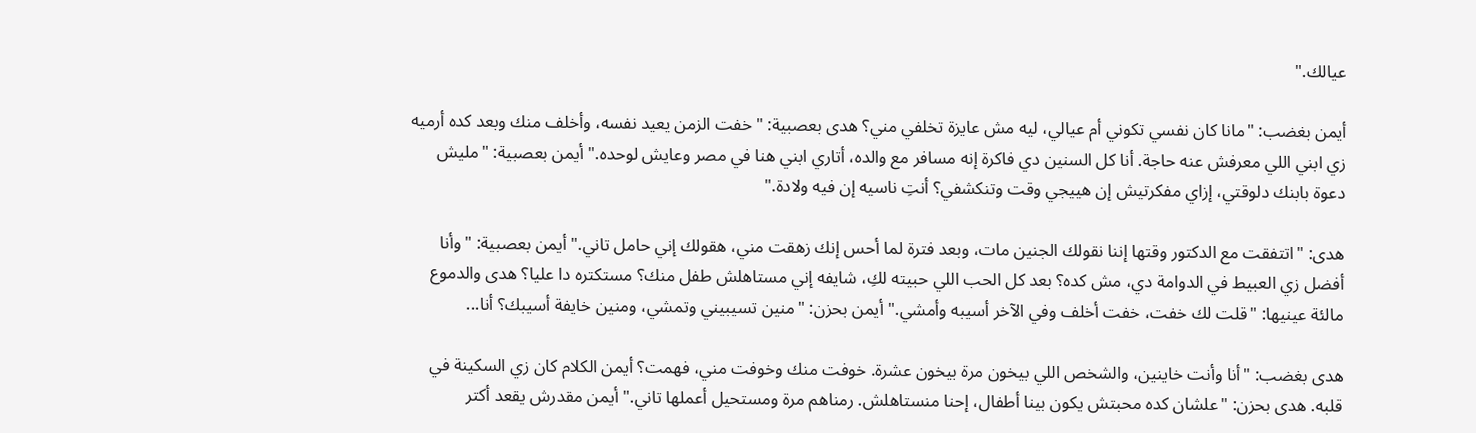عيالك."

أيمن بغضب: "مانا كان نفسي تكوني أم عيالي، ليه مش عايزة تخلفي مني؟ هدى بعصبية: "خفت الزمن يعيد نفسه، وأخلف منك وبعد كده أرميه زي ابني اللي معرفش عنه حاجة. أنا كل السنين دي فاكرة إنه مسافر مع والده، أتاري ابني هنا في مصر وعايش لوحده." أيمن بعصبية: "مليش دعوة بابنك دلوقتي، إزاي مفكرتيش إن هييجي وقت وتنكشفي؟ أنتِ ناسيه إن فيه ولادة."

هدى: "اتتفقت مع الدكتور وقتها إننا نقولك الجنين مات، وبعد فترة لما أحس إنك زهقت مني، هقولك إني حامل تاني." أيمن بعصبية: "وأنا أفضل زي العبيط في الدوامة دي، مش كده؟ بعد كل الحب اللي حبيته لكِ، شايفه إني مستاهلش طفل منك؟ مستكتره دا عليا؟ هدى والدموع مالئة عينيها: "قلت لك خفت، خفت أخلف وفي الآخر أسيبه وأمشي." أيمن بحزن: "منين تسيبيني وتمشي، ومنين خايفة أسيبك؟ أنا...

هدى بغضب: "أنا وأنت خاينين، والشخص اللي بيخون مرة بيخون عشرة. خوفت منك وخوفت مني، فهمت؟ أيمن الكلام كان زي السكينة في قلبه. هدى بحزن: "علشان كده محبتش يكون بينا أطفال، إحنا منستاهلش. رمناهم مرة ومستحيل أعملها تاني." أيمن مقدرش يقعد أكتر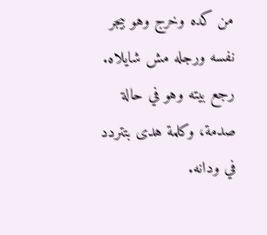من كده وخرج وهو بيجر نفسه ورجله مش شايلاه. رجع بيته وهو في حالة صدمة، وكلمة هدى بتتردد في ودانه.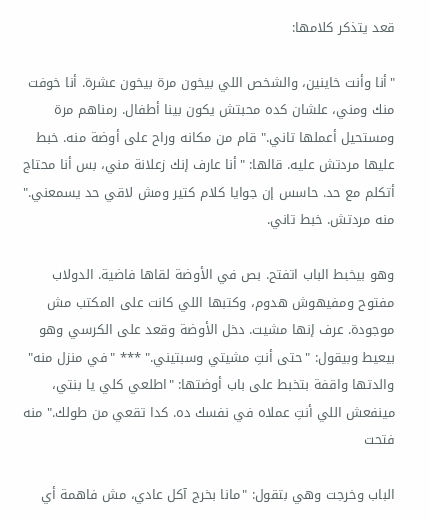قعد يتذكر كلامها:

"أنا وأنت خاينين، والشخص اللي بيخون مرة بيخون عشرة. أنا خوفت منك ومني، علشان كده محبتش يكون بينا أطفال. رمناهم مرة ومستحيل أعملها تاني." قام من مكانه وراح على أوضة منه. خبط عليها مردتش عليه. قالها: "أنا عارف إنك زعلانة مني، بس أنا محتاج أتكلم مع حد. حاسس إن جوايا كلام كتير ومش لاقي حد يسمعني." منه مردتش. خبط تاني.

وهو بيخبط الباب اتفتح. بص في الأوضة لقاها فاضية. الدولاب مفتوح ومفيهوش هدوم، وكتبها اللي كانت على المكتب مش موجودة. عرف إنها مشيت. دخل الأوضة وقعد على الكرسي وهو بيعيط وبيقول: "حتى أنتِ مشيتي وسبتيني." *** "في منزل منه" والدتها واقفة بتخبط على باب أوضتها: "اطلعي كلي يا بنتي، مينفعش اللي أنتِ عملاه في نفسك ده. كدا تقعي من طولك." منه فتحت

الباب وخرجت وهي بتقول: "مانا بخرج آكل عادي، مش فاهمة أي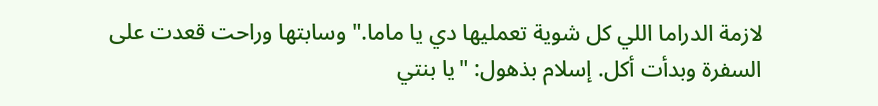لازمة الدراما اللي كل شوية تعمليها دي يا ماما." وسابتها وراحت قعدت على السفرة وبدأت أكل. إسلام بذهول: "يا بنتي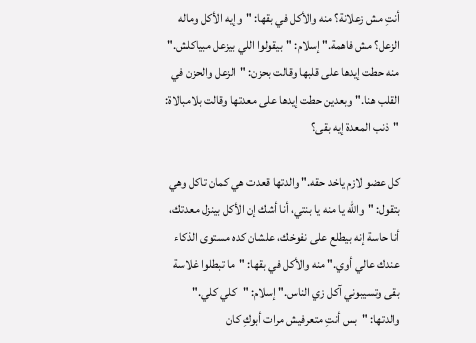أنتِ مش زعلانة؟ منه والأكل في بقها: "وإيه الأكل وماله الزعل؟ مش فاهمة." إسلام: "بيقولوا اللي بيزعل مبياكلش." منه حطت إيدها على قلبها وقالت بحزن: "الزعل والحزن في القلب هنا." وبعدين حطت إيدها على معدتها وقالت بلامبالاة: "ذنب المعدة إيه بقى؟

كل عضو لازم ياخد حقه." والدتها قعدت هي كمان تاكل وهي بتقول: "والله يا منه يا بنتي، أنا أشك إن الأكل بينزل معدتك، أنا حاسة إنه بيطلع على نفوخك، علشان كده مستوى الذكاء عندك عالي أوي." منه والأكل في بقها: "ما تبطلوا غلاسة بقى وتسيبوني آكل زي الناس." إسلام: "كلي كلي." والدتها: "بس أنتِ متعرفيش مرات أبوكِ كان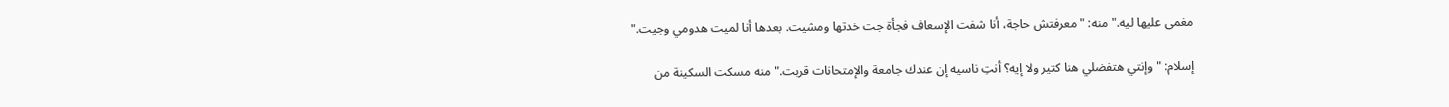مغمى عليها ليه." منه: "معرفتش حاجة، أنا شفت الإسعاف فجأة جت خدتها ومشيت. بعدها أنا لميت هدومي وجيت."

إسلام: "وإنتي هتفضلي هنا كتير ولا إيه؟ أنتِ ناسيه إن عندك جامعة والإمتحانات قربت." منه مسكت السكينة من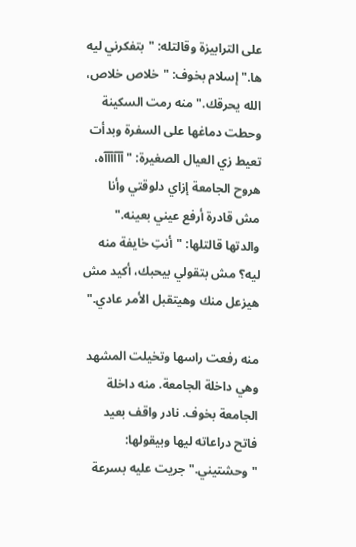على الترابيزة وقالتله: "بتفكرني ليه ها." إسلام بخوف: "خلاص خلاص، الله يحرقك." منه رمت السكينة وحطت دماغها على السفرة وبدأت تعيط زي العيال الصغيرة: "آآآآآآه، هروح الجامعة إزاي دلوقتي وأنا مش قادرة أرفع عيني بعينه." والدتها قالتلها: "أنتِ خايفة منه ليه؟ مش بتقولي بيحبك، أكيد مش هيزعل منك وهيتقبل الأمر عادي."

منه رفعت راسها وتخيلت المشهد وهي داخلة الجامعة. منه داخلة الجامعة بخوف. نادر واقف بعيد فاتح دراعاته ليها وبيقولها: "وحشتيني." جريت عليه بسرعة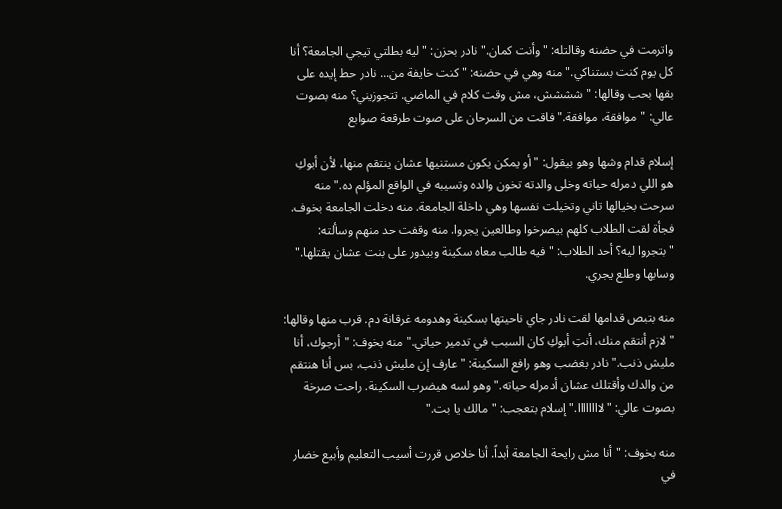واترمت في حضنه وقالتله: "وأنت كمان." نادر بحزن: "ليه بطلتي تيجي الجامعة؟ أنا كل يوم كنت بستناكي." منه وهي في حضنه: "كنت خايفة من... نادر حط إيده على بقها بحب وقالها: "شششش، مش وقت كلام في الماضي. تتجوزيني؟ منه بصوت عالي: "موافقة، موافقة." فاقت من السرحان على صوت طرقعة صوابع

إسلام قدام وشها وهو بيقول: "أو يمكن يكون مستنيها عشان ينتقم منها، لأن أبوكِ هو اللي دمرله حياته وخلى والدته تخون والده وتسيبه في الواقع المؤلم ده." منه سرحت بخيالها تاني وتخيلت نفسها وهي داخلة الجامعة. منه دخلت الجامعة بخوف. فجأة لقت الطلاب كلهم بيصرخوا وطالعين يجروا. منه وقفت حد منهم وسألته: "بتجروا ليه؟ أحد الطلاب: "فيه طالب معاه سكينة وبيدور على بنت عشان يقتلها." وسابها وطلع يجري.

منه بتبص قدامها لقت نادر جاي ناحيتها بسكينة وهدومه غرقانة دم. قرب منها وقالها: "لازم أنتقم منك، أنتِ أبوكِ كان السبب في تدمير حياتي." منه بخوف: "أرجوك، أنا مليش ذنب." نادر بغضب وهو رافع السكينة: "عارف إن مليش ذنب، بس أنا هنتقم من والدك وأقتلك عشان أدمرله حياته." وهو لسه هيضرب السكينة. راحت صرخة بصوت عالي: "لاااااااا." إسلام بتعجب: "مالك يا بت."

منه بخوف: "أنا مش رايحة الجامعة أبداً. أنا خلاص قررت أسيب التعليم وأبيع خضار في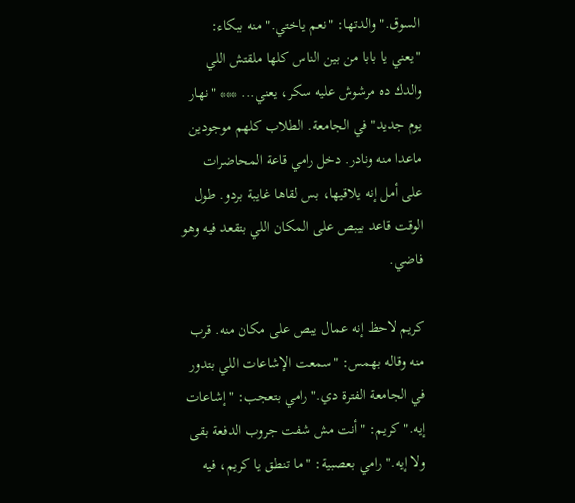السوق." والدتها: "نعم ياختي." منه ببكاء: "يعني يا بابا من بين الناس كلها ملقتش اللي والدك ده مرشوش عليه سكر، يعني... *** "نهار يوم جديد" في الجامعة. الطلاب كلهم موجودين ماعدا منه ونادر. دخل رامي قاعة المحاضرات على أمل إنه يلاقيها، بس لقاها غايبة بردو. طول الوقت قاعد بيبص على المكان اللي بتقعد فيه وهو فاضي.

كريم لاحظ إنه عمال يبص على مكان منه. قرب منه وقاله بهمس: "سمعت الإشاعات اللي بتدور في الجامعة الفترة دي." رامي بتعجب: "إشاعات إيه." كريم: "أنت مش شفت جروب الدفعة بقى ولا إيه." رامي بعصبية: "ما تنطق يا كريم، فيه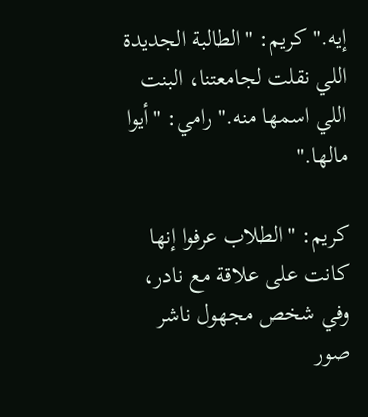إيه." كريم: "الطالبة الجديدة اللي نقلت لجامعتنا، البنت اللي اسمها منه." رامي: "أيوا مالها."

كريم: "الطلاب عرفوا إنها كانت على علاقة مع نادر، وفي شخص مجهول ناشر صور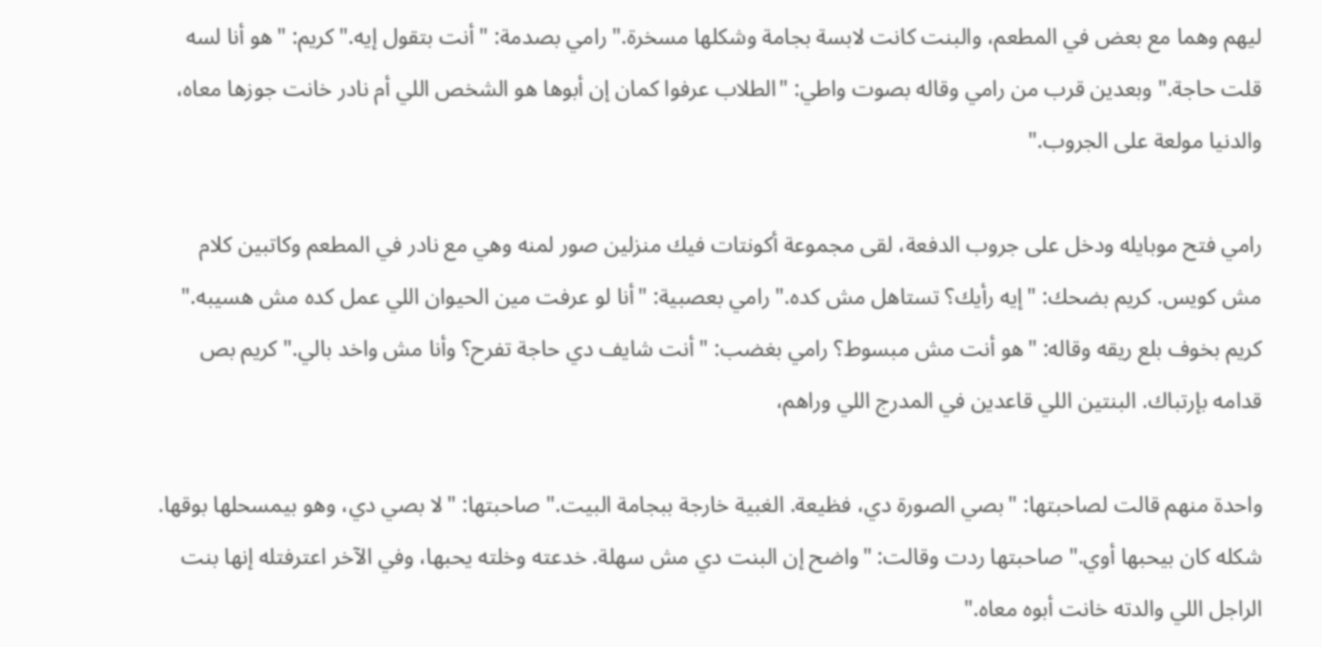ليهم وهما مع بعض في المطعم، والبنت كانت لابسة بجامة وشكلها مسخرة." رامي بصدمة: "أنت بتقول إيه." كريم: "هو أنا لسه قلت حاجة." وبعدين قرب من رامي وقاله بصوت واطي: "الطلاب عرفوا كمان إن أبوها هو الشخص اللي أم نادر خانت جوزها معاه، والدنيا مولعة على الجروب."

رامي فتح موبايله ودخل على جروب الدفعة، لقى مجموعة أكونتات فيك منزلين صور لمنه وهي مع نادر في المطعم وكاتبين كلام مش كويس. كريم بضحك: "إيه رأيك؟ تستاهل مش كده." رامي بعصبية: "أنا لو عرفت مين الحيوان اللي عمل كده مش هسيبه." كريم بخوف بلع ريقه وقاله: "هو أنت مش مبسوط؟ رامي بغضب: "أنت شايف دي حاجة تفرح؟ وأنا مش واخد بالي." كريم بص قدامه بإرتباك. البنتين اللي قاعدين في المدرج اللي وراهم،

واحدة منهم قالت لصاحبتها: "بصي الصورة دي، فظيعة. الغبية خارجة ببجامة البيت." صاحبتها: "لا بصي دي، وهو بيمسحلها بوقها. شكله كان بيحبها أوي." صاحبتها ردت وقالت: "واضح إن البنت دي مش سهلة. خدعته وخلته يحبها، وفي الآخر اعترفتله إنها بنت الراجل اللي والدته خانت أبوه معاه."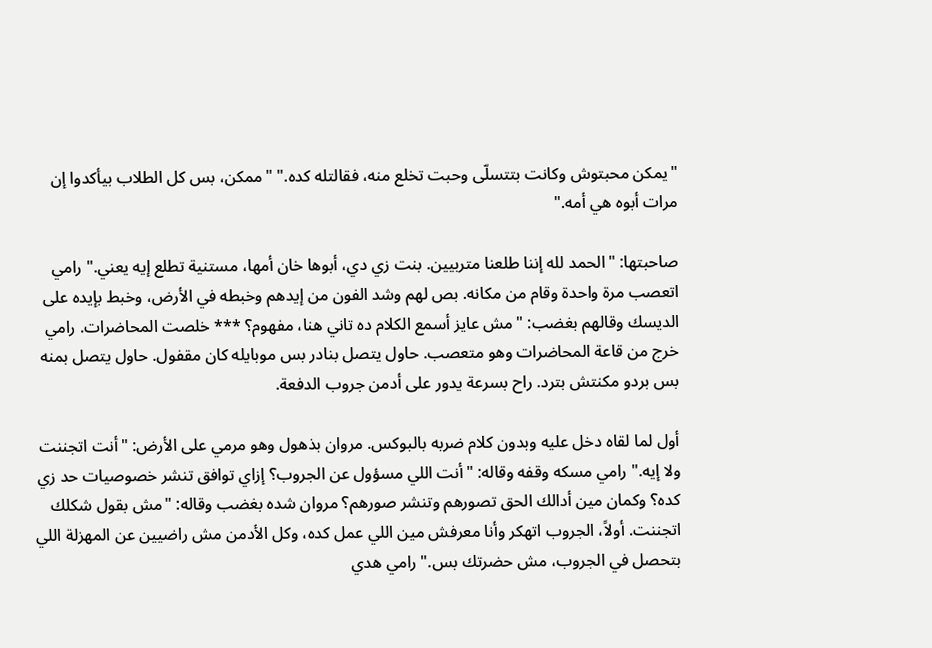"يمكن محبتوش وكانت بتتسلّى وحبت تخلع منه، فقالتله كده." "ممكن، بس كل الطلاب بيأكدوا إن مرات أبوه هي أمه."

صاحبتها: "الحمد لله إننا طلعنا متربيين. بنت زي دي، أبوها خان أمها، مستنية تطلع إيه يعني." رامي اتعصب مرة واحدة وقام من مكانه. بص لهم وشد الفون من إيدهم وخبطه في الأرض، وخبط بإيده على الديسك وقالهم بغضب: "مش عايز أسمع الكلام ده تاني هنا، مفهوم؟ *** خلصت المحاضرات. رامي خرج من قاعة المحاضرات وهو متعصب. حاول يتصل بنادر بس موبايله كان مقفول. حاول يتصل بمنه بس بردو مكنتش بترد. راح بسرعة يدور على أدمن جروب الدفعة.

أول لما لقاه دخل عليه وبدون كلام ضربه بالبوكس. مروان بذهول وهو مرمي على الأرض: "أنت اتجننت ولا إيه." رامي مسكه وقفه وقاله: "أنت اللي مسؤول عن الجروب؟ إزاي توافق تنشر خصوصيات حد زي كده؟ وكمان مين أدالك الحق تصورهم وتنشر صورهم؟ مروان شده بغضب وقاله: "مش بقول شكلك اتجننت. أولاً، الجروب اتهكر وأنا معرفش مين اللي عمل كده، وكل الأدمن مش راضيين عن المهزلة اللي بتحصل في الجروب، مش حضرتك بس." رامي هدي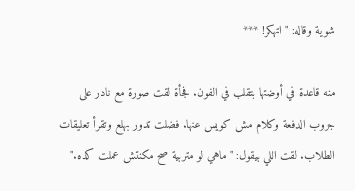شوية وقاله: "اتهكر! ***

منه قاعدة في أوضتها بتقلب في الفون. فجأة لقت صورة مع نادر على جروب الدفعة وكلام مش كويس عنها. فضلت تدور بهلع وتقرأ تعليقات الطلاب. لقت اللي بيقول: "ماهي لو متربية صح مكنتش عملت كده."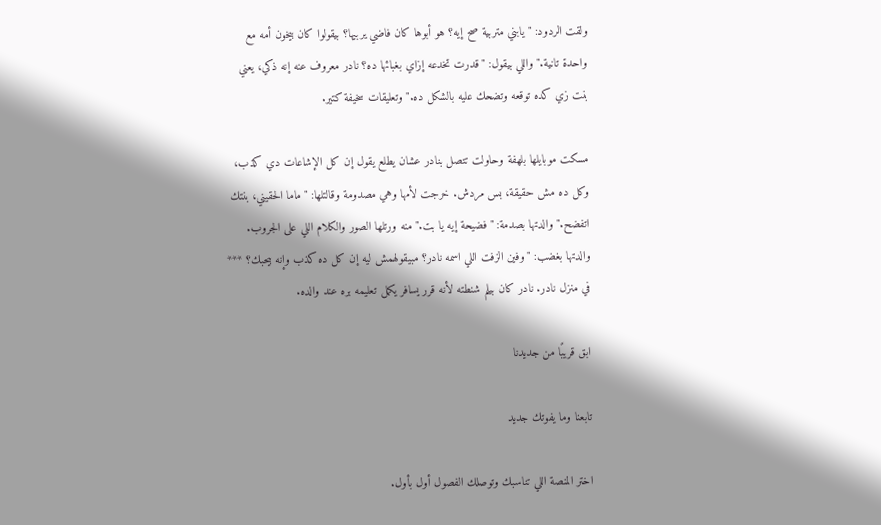ولقت الردود: "يابني متربية صح إيه؟ هو أبوها كان فاضي يربيها؟ بيقولوا كان بيخون أمه مع واحدة تانية." واللي بيقول: "قدرت تخدعه إزاي بغبائها ده؟ نادر معروف عنه إنه ذكي، يعني بنت زي كده توقعه وتضحك عليه بالشكل ده." وتعليقات سخيفة كتير.

مسكت موبايلها بلهفة وحاولت تتصل بنادر عشان يطلع يقول إن كل الإشاعات دي كذب، وكل ده مش حقيقة، بس مردش. خرجت لأمها وهي مصدومة وقالتلها: "ماما الحقيني، بنتك اتفضح." والدتها بصدمة: "فضيحة إيه يا بت." منه ورتلها الصور والكلام اللي على الجروب. والدتها بغضب: "وفين الزفت اللي اسمه نادر؟ مبيقولهمش ليه إن كل ده كذب وإنه بيحبك؟ *** في منزل نادر. نادر كان بيلم شنطته لأنه قرر يسافر يكمل تعليمه بره عند والده.

ابق قريبًا من جديدنا

تابعنا وما يفوتك جديد

اختر المنصة اللي تناسبك وتوصلك الفصول أول بأول.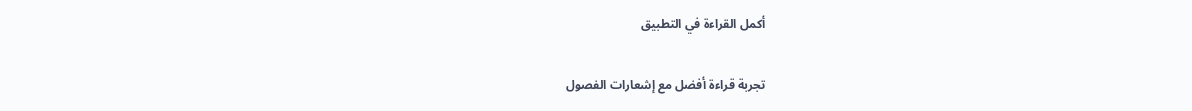أكمل القراءة في التطبيق

تجربة قراءة أفضل مع إشعارات الفصول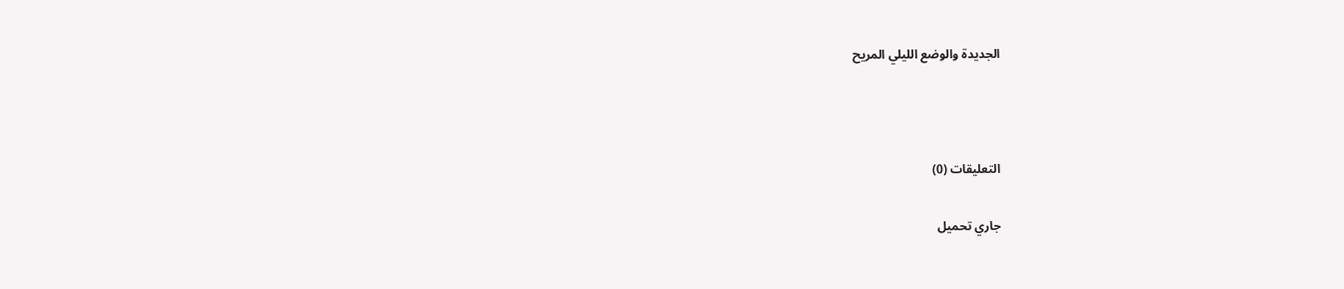الجديدة والوضع الليلي المريح



التعليقات (0)

جاري تحميل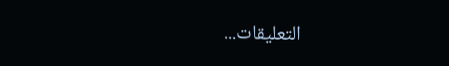التعليقات...